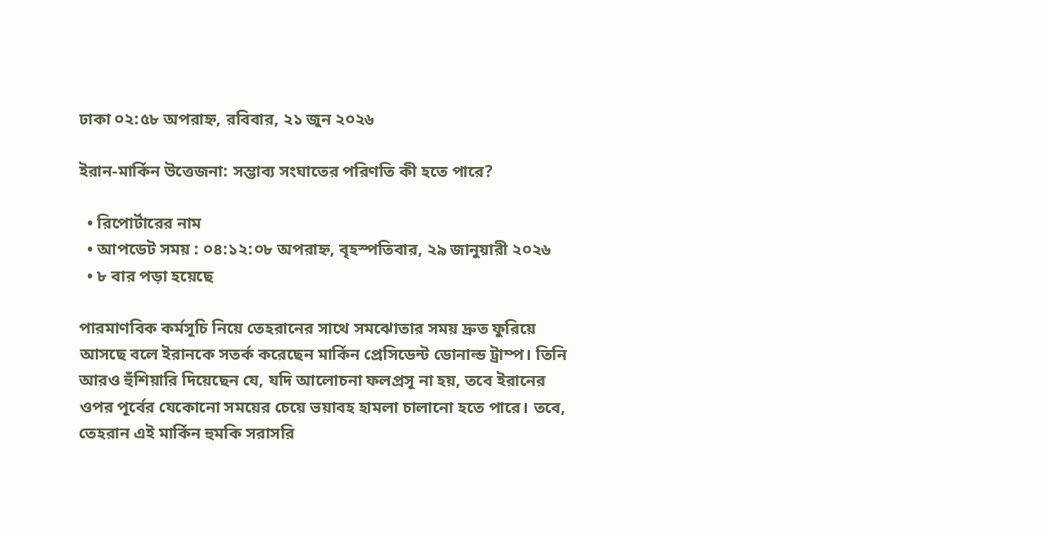ঢাকা ০২:৫৮ অপরাহ্ন, রবিবার, ২১ জুন ২০২৬

ইরান-মার্কিন উত্তেজনা: সম্ভাব্য সংঘাতের পরিণতি কী হতে পারে?

  • রিপোর্টারের নাম
  • আপডেট সময় : ০৪:১২:০৮ অপরাহ্ন, বৃহস্পতিবার, ২৯ জানুয়ারী ২০২৬
  • ৮ বার পড়া হয়েছে

পারমাণবিক কর্মসূচি নিয়ে তেহরানের সাথে সমঝোতার সময় দ্রুত ফুরিয়ে আসছে বলে ইরানকে সতর্ক করেছেন মার্কিন প্রেসিডেন্ট ডোনাল্ড ট্রাম্প। তিনি আরও হুঁশিয়ারি দিয়েছেন যে, যদি আলোচনা ফলপ্রসূ না হয়, তবে ইরানের ওপর পূর্বের যেকোনো সময়ের চেয়ে ভয়াবহ হামলা চালানো হতে পারে। তবে, তেহরান এই মার্কিন হুমকি সরাসরি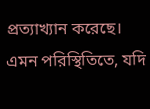প্রত্যাখ্যান করেছে। এমন পরিস্থিতিতে, যদি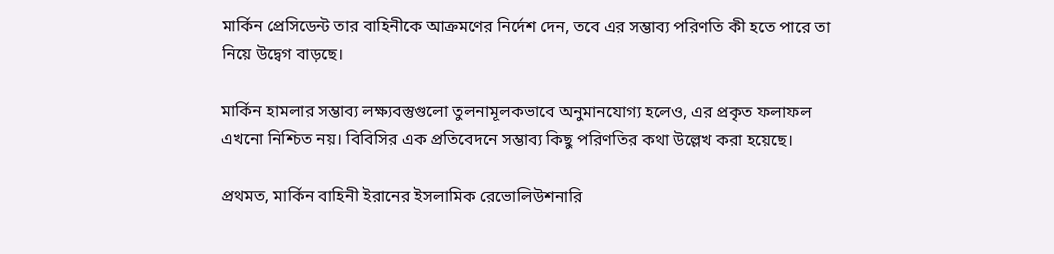মার্কিন প্রেসিডেন্ট তার বাহিনীকে আক্রমণের নির্দেশ দেন, তবে এর সম্ভাব্য পরিণতি কী হতে পারে তা নিয়ে উদ্বেগ বাড়ছে।

মার্কিন হামলার সম্ভাব্য লক্ষ্যবস্তুগুলো তুলনামূলকভাবে অনুমানযোগ্য হলেও, এর প্রকৃত ফলাফল এখনো নিশ্চিত নয়। বিবিসির এক প্রতিবেদনে সম্ভাব্য কিছু পরিণতির কথা উল্লেখ করা হয়েছে।

প্রথমত, মার্কিন বাহিনী ইরানের ইসলামিক রেভোলিউশনারি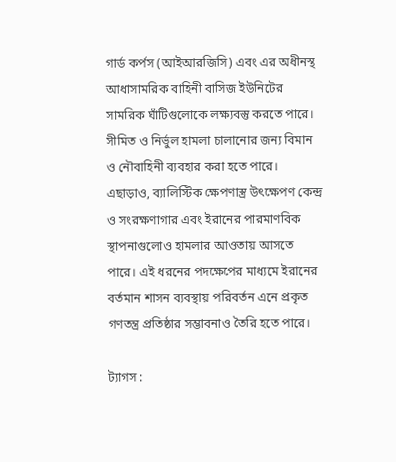গার্ড কর্পস (আইআরজিসি) এবং এর অধীনস্থ আধাসামরিক বাহিনী বাসিজ ইউনিটের সামরিক ঘাঁটিগুলোকে লক্ষ্যবস্তু করতে পারে। সীমিত ও নির্ভুল হামলা চালানোর জন্য বিমান ও নৌবাহিনী ব্যবহার করা হতে পারে। এছাড়াও, ব্যালিস্টিক ক্ষেপণাস্ত্র উৎক্ষেপণ কেন্দ্র ও সংরক্ষণাগার এবং ইরানের পারমাণবিক স্থাপনাগুলোও হামলার আওতায় আসতে পারে। এই ধরনের পদক্ষেপের মাধ্যমে ইরানের বর্তমান শাসন ব্যবস্থায় পরিবর্তন এনে প্রকৃত গণতন্ত্র প্রতিষ্ঠার সম্ভাবনাও তৈরি হতে পারে।

ট্যাগস :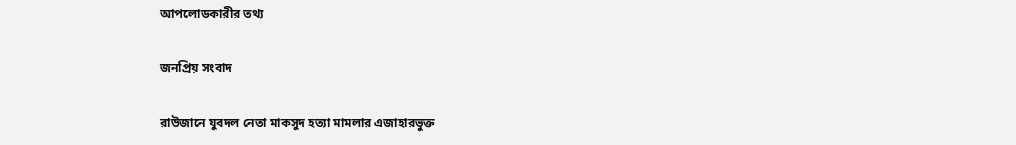আপলোডকারীর তথ্য

জনপ্রিয় সংবাদ

রাউজানে যুবদল নেতা মাকসুদ হত্যা মামলার এজাহারভুক্ত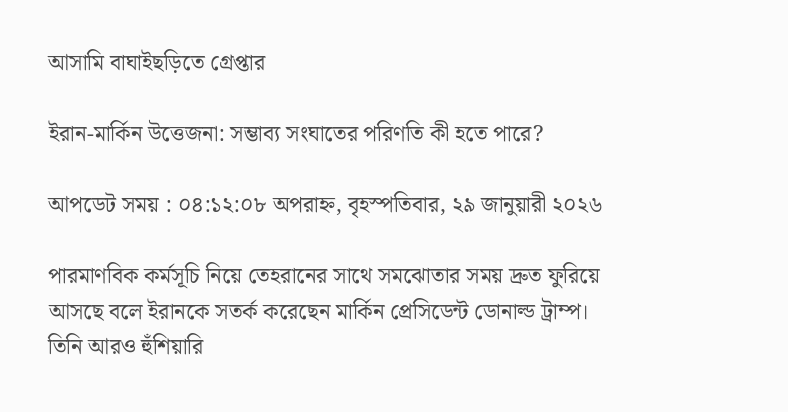আসামি বাঘাইছড়িতে গ্রেপ্তার

ইরান-মার্কিন উত্তেজনা: সম্ভাব্য সংঘাতের পরিণতি কী হতে পারে?

আপডেট সময় : ০৪:১২:০৮ অপরাহ্ন, বৃহস্পতিবার, ২৯ জানুয়ারী ২০২৬

পারমাণবিক কর্মসূচি নিয়ে তেহরানের সাথে সমঝোতার সময় দ্রুত ফুরিয়ে আসছে বলে ইরানকে সতর্ক করেছেন মার্কিন প্রেসিডেন্ট ডোনাল্ড ট্রাম্প। তিনি আরও হুঁশিয়ারি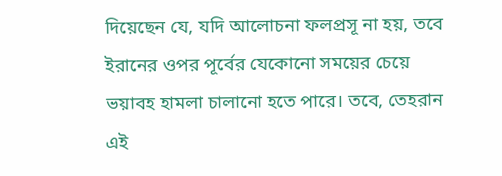দিয়েছেন যে, যদি আলোচনা ফলপ্রসূ না হয়, তবে ইরানের ওপর পূর্বের যেকোনো সময়ের চেয়ে ভয়াবহ হামলা চালানো হতে পারে। তবে, তেহরান এই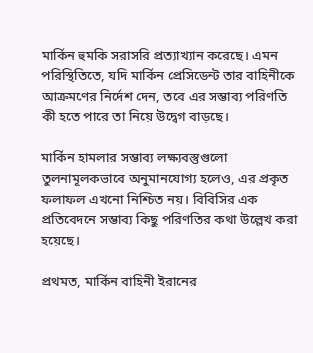মার্কিন হুমকি সরাসরি প্রত্যাখ্যান করেছে। এমন পরিস্থিতিতে, যদি মার্কিন প্রেসিডেন্ট তার বাহিনীকে আক্রমণের নির্দেশ দেন, তবে এর সম্ভাব্য পরিণতি কী হতে পারে তা নিয়ে উদ্বেগ বাড়ছে।

মার্কিন হামলার সম্ভাব্য লক্ষ্যবস্তুগুলো তুলনামূলকভাবে অনুমানযোগ্য হলেও, এর প্রকৃত ফলাফল এখনো নিশ্চিত নয়। বিবিসির এক প্রতিবেদনে সম্ভাব্য কিছু পরিণতির কথা উল্লেখ করা হয়েছে।

প্রথমত, মার্কিন বাহিনী ইরানের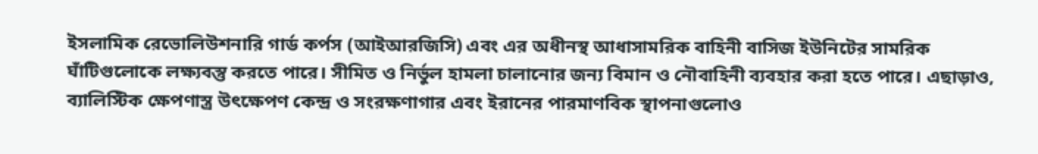ইসলামিক রেভোলিউশনারি গার্ড কর্পস (আইআরজিসি) এবং এর অধীনস্থ আধাসামরিক বাহিনী বাসিজ ইউনিটের সামরিক ঘাঁটিগুলোকে লক্ষ্যবস্তু করতে পারে। সীমিত ও নির্ভুল হামলা চালানোর জন্য বিমান ও নৌবাহিনী ব্যবহার করা হতে পারে। এছাড়াও, ব্যালিস্টিক ক্ষেপণাস্ত্র উৎক্ষেপণ কেন্দ্র ও সংরক্ষণাগার এবং ইরানের পারমাণবিক স্থাপনাগুলোও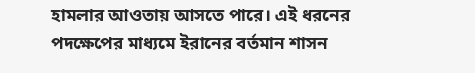হামলার আওতায় আসতে পারে। এই ধরনের পদক্ষেপের মাধ্যমে ইরানের বর্তমান শাসন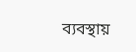ব্যবস্থায়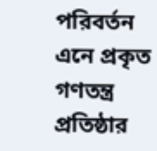পরিবর্তন এনে প্রকৃত গণতন্ত্র প্রতিষ্ঠার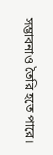সম্ভাবনাও তৈরি হতে পারে।